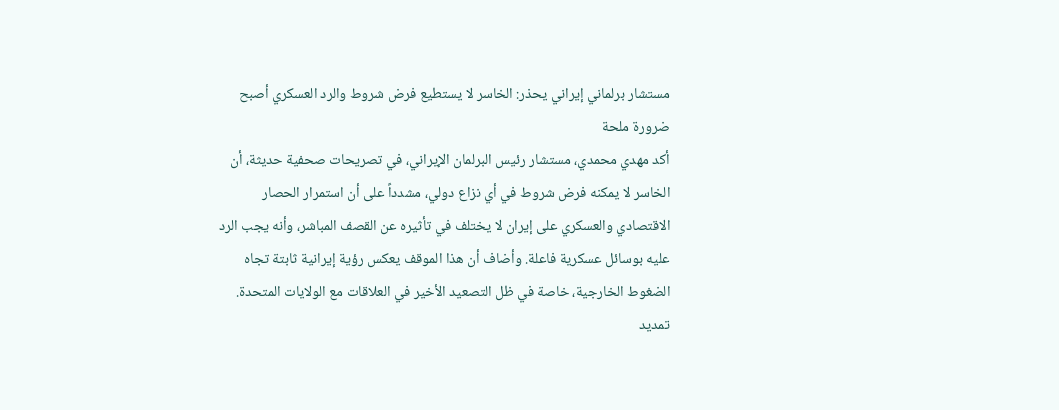مستشار برلماني إيراني يحذر: الخاسر لا يستطيع فرض شروط والرد العسكري أصبح ضرورة ملحة
أكد مهدي محمدي، مستشار رئيس البرلمان الإيراني، في تصريحات صحفية حديثة، أن الخاسر لا يمكنه فرض شروط في أي نزاع دولي، مشدداً على أن استمرار الحصار الاقتصادي والعسكري على إيران لا يختلف في تأثيره عن القصف المباشر، وأنه يجب الرد عليه بوسائل عسكرية فاعلة. وأضاف أن هذا الموقف يعكس رؤية إيرانية ثابتة تجاه الضغوط الخارجية، خاصة في ظل التصعيد الأخير في العلاقات مع الولايات المتحدة.
تمديد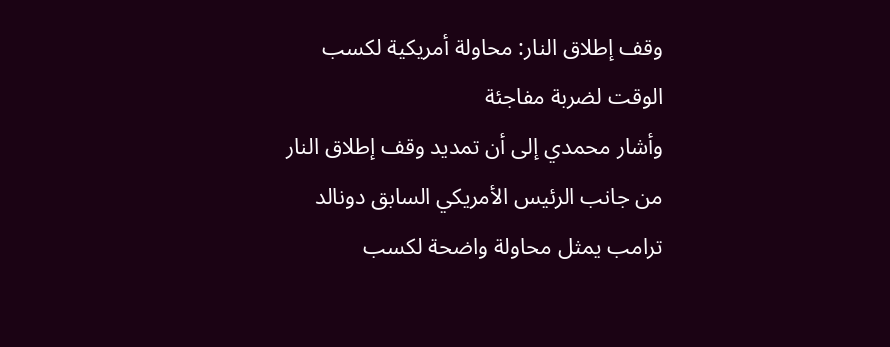وقف إطلاق النار: محاولة أمريكية لكسب الوقت لضربة مفاجئة
وأشار محمدي إلى أن تمديد وقف إطلاق النار من جانب الرئيس الأمريكي السابق دونالد ترامب يمثل محاولة واضحة لكسب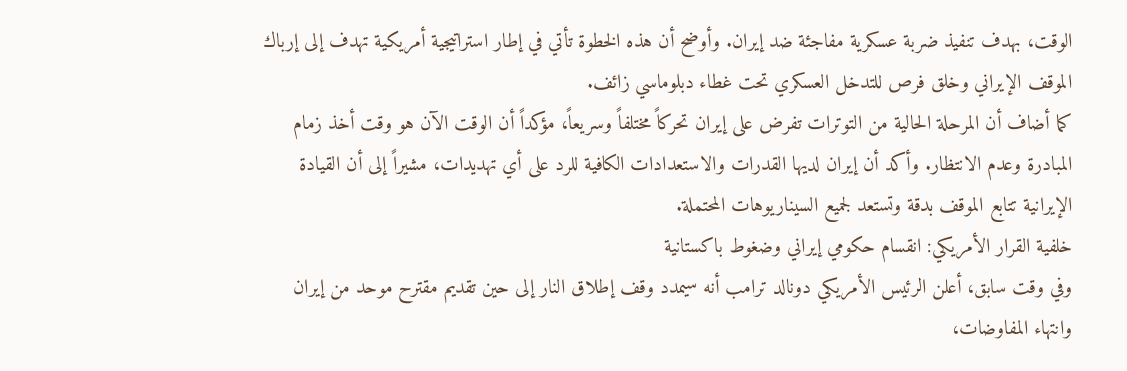الوقت، بهدف تنفيذ ضربة عسكرية مفاجئة ضد إيران. وأوضح أن هذه الخطوة تأتي في إطار استراتيجية أمريكية تهدف إلى إرباك الموقف الإيراني وخلق فرص للتدخل العسكري تحت غطاء دبلوماسي زائف.
كما أضاف أن المرحلة الحالية من التوترات تفرض على إيران تحركاً مختلفاً وسريعاً، مؤكداً أن الوقت الآن هو وقت أخذ زمام المبادرة وعدم الانتظار. وأكد أن إيران لديها القدرات والاستعدادات الكافية للرد على أي تهديدات، مشيراً إلى أن القيادة الإيرانية تتابع الموقف بدقة وتستعد لجميع السيناريوهات المحتملة.
خلفية القرار الأمريكي: انقسام حكومي إيراني وضغوط باكستانية
وفي وقت سابق، أعلن الرئيس الأمريكي دونالد ترامب أنه سيمدد وقف إطلاق النار إلى حين تقديم مقترح موحد من إيران وانتهاء المفاوضات،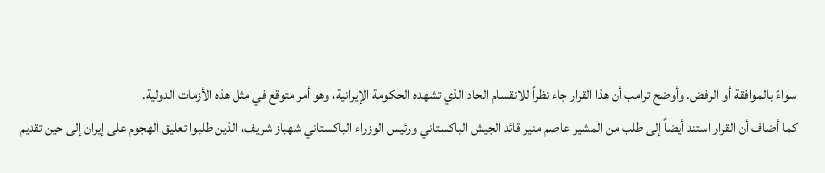سواءً بالموافقة أو الرفض. وأوضح ترامب أن هذا القرار جاء نظراً للانقسام الحاد الذي تشهده الحكومة الإيرانية، وهو أمر متوقع في مثل هذه الأزمات الدولية.
كما أضاف أن القرار استند أيضاً إلى طلب من المشير عاصم منير قائد الجيش الباكستاني ورئيس الوزراء الباكستاني شهباز شريف، الذين طلبوا تعليق الهجوم على إيران إلى حين تقديم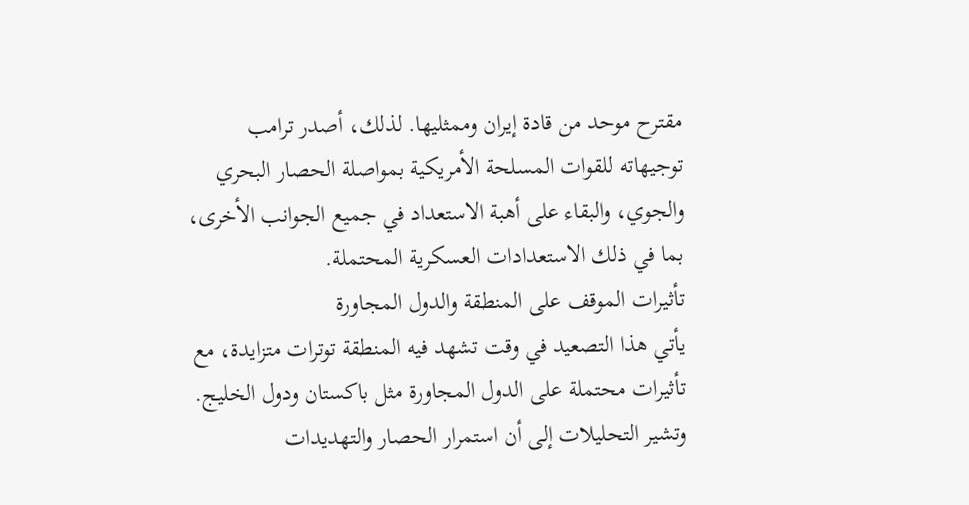مقترح موحد من قادة إيران وممثليها. لذلك، أصدر ترامب توجيهاته للقوات المسلحة الأمريكية بمواصلة الحصار البحري والجوي، والبقاء على أهبة الاستعداد في جميع الجوانب الأخرى، بما في ذلك الاستعدادات العسكرية المحتملة.
تأثيرات الموقف على المنطقة والدول المجاورة
يأتي هذا التصعيد في وقت تشهد فيه المنطقة توترات متزايدة، مع تأثيرات محتملة على الدول المجاورة مثل باكستان ودول الخليج. وتشير التحليلات إلى أن استمرار الحصار والتهديدات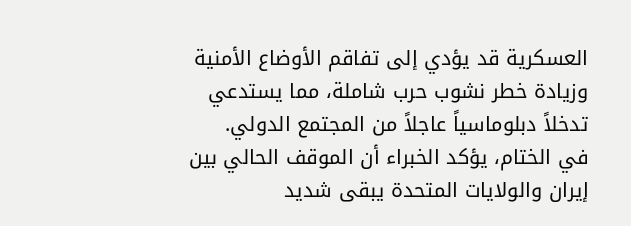العسكرية قد يؤدي إلى تفاقم الأوضاع الأمنية وزيادة خطر نشوب حرب شاملة، مما يستدعي تدخلاً دبلوماسياً عاجلاً من المجتمع الدولي.
في الختام، يؤكد الخبراء أن الموقف الحالي بين إيران والولايات المتحدة يبقى شديد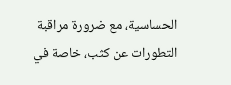الحساسية، مع ضرورة مراقبة التطورات عن كثب، خاصة في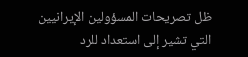ظل تصريحات المسؤولين الإيرانيين التي تشير إلى استعداد للرد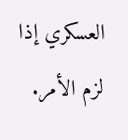العسكري إذا لزم الأمر.